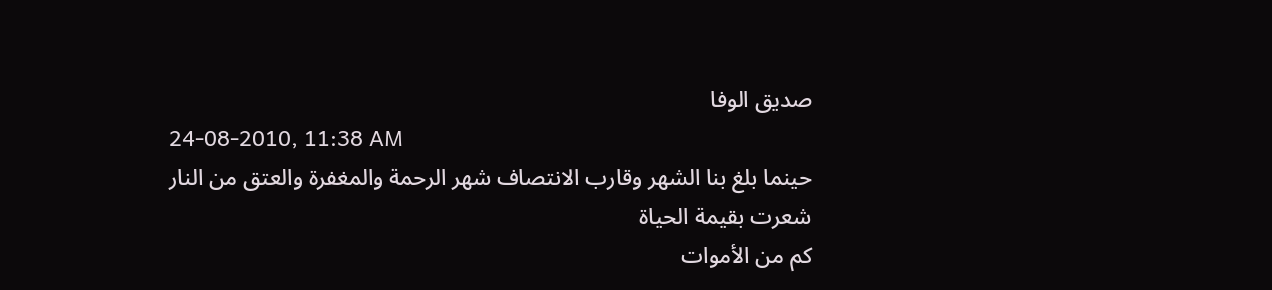صديق الوفا
24-08-2010, 11:38 AM
حينما بلغ بنا الشهر وقارب الانتصاف شهر الرحمة والمغفرة والعتق من النار
شعرت بقيمة الحياة
كم من الأموات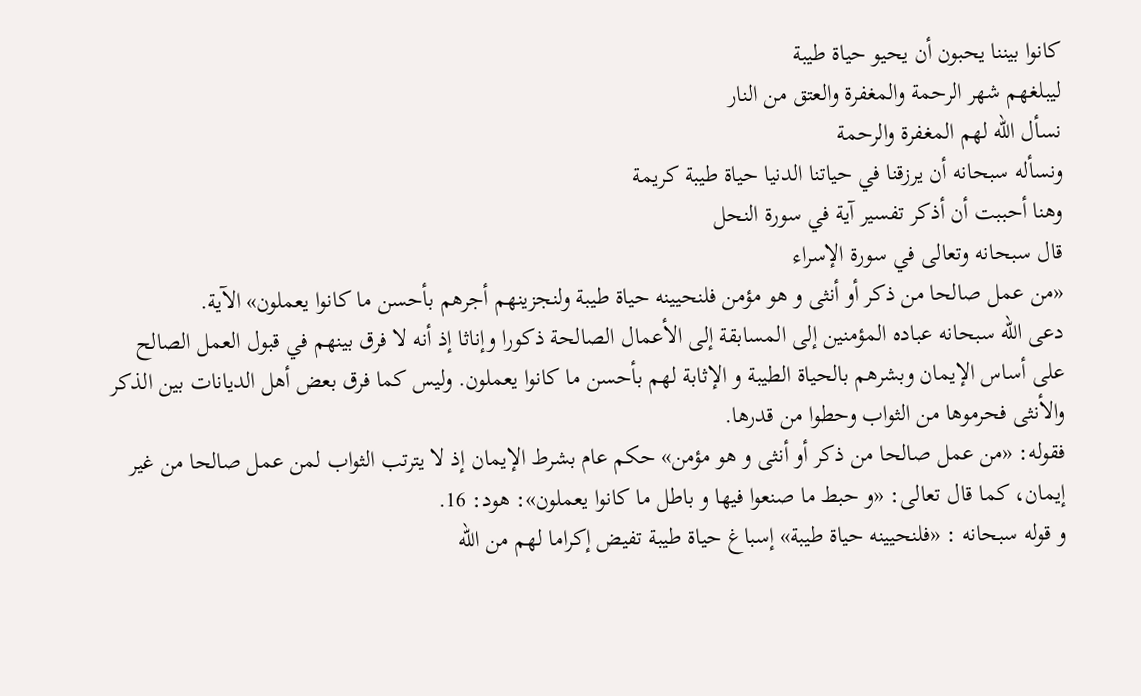كانوا بيننا يحبون أن يحيو حياة طيبة
ليبلغهم شهر الرحمة والمغفرة والعتق من النار
نسأل الله لهم المغفرة والرحمة
ونسأله سبحانه أن يرزقنا في حياتنا الدنيا حياة طيبة كريمة
وهنا أحببت أن أذكر تفسير آية في سورة النحل
قال سبحانه وتعالى في سورة الإسراء
«من عمل صالحا من ذكر أو أنثى و هو مؤمن فلنحيينه حياة طيبة ولنجزينهم أجرهم بأحسن ما كانوا يعملون» الآية.
دعى الله سبحانه عباده المؤمنين إلى المسابقة إلى الأعمال الصالحة ذكورا وإناثا إذ أنه لا فرق بينهم في قبول العمل الصالح على أساس الإيمان وبشرهم بالحياة الطيبة و الإثابة لهم بأحسن ما كانوا يعملون. وليس كما فرق بعض أهل الديانات بين الذكر والأنثى فحرموها من الثواب وحطوا من قدرها.
فقوله: «من عمل صالحا من ذكر أو أنثى و هو مؤمن» حكم عام بشرط الإيمان إذ لا يترتب الثواب لمن عمل صالحا من غير إيمان، كما قال تعالى: «و حبط ما صنعوا فيها و باطل ما كانوا يعملون»: هود: 16.
و قوله سبحانه : «فلنحيينه حياة طيبة» إسباغ حياة طيبة تفيض إكراما لهم من الله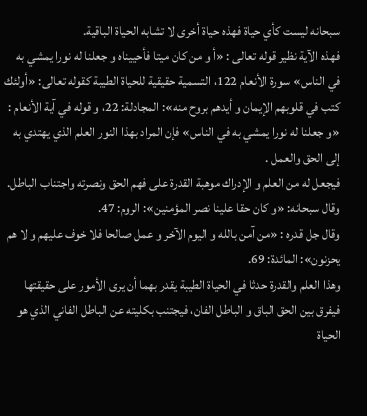سبحانه ليست كأي حياة فهذه حياة أخرى لا تشابه الحياة الباقية.
فهذه الآية نظير قوله تعالى : «أ و من كان ميتا فأحييناه و جعلنا له نورا يمشي به في الناس» سورة الأنعام 122، التسمية حقيقية للحياة الطيبة كقوله تعالى: «أولئك كتب في قلوبهم الإيمان و أيدهم بروح منه»: المجادلة: 22، و قوله في آية الأنعام : «و جعلنا له نورا يمشي به في الناس» فإن المراد بهذا النور العلم الذي يهتدي به إلى الحق والعمل .
فيجعل له من العلم و الإدراك موهبة القدرة على فهم الحق ونصرته واجتناب الباطل.
وقال سبحانه: «و كان حقا علينا نصر المؤمنين»: الروم: 47.
وقال جل قدره : «من آمن بالله و اليوم الآخر و عمل صالحا فلا خوف عليهم و لا هم يحزنون»: المائدة: 69.
وهذا العلم والقدرة حدثا في الحياة الطيبة يقدر بهما أن يرى الأمور على حقيقتها فيفرق بين الحق الباق و الباطل الفان، فيجتنب بكليته عن الباطل الفاني الذي هو الحياة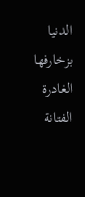الدنيا بزخارفها الغادرة الفتانة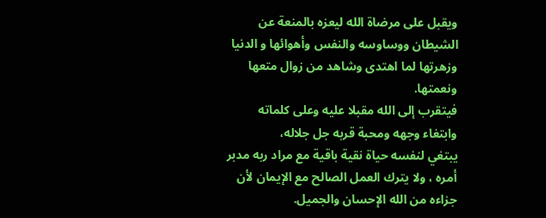ويقبل على مرضاة الله ليعزه بالمنعة عن الشيطان ووساوسه والنفس وأهوائها و الدنيا وزهرتها لما اهتدى وشاهد من زوال متعها ونعمتها.
فيتقرب إلى الله مقبلا عليه وعلى كلماته وابتغاء وجهه ومحبة قربه جل جلاله،
يبتغي لنفسه حياة نقية باقية مع مراد ربه مدبر أمره ، ولا يترك العمل الصالح مع الإيمان لأن جزاءه من الله الإحسان والجميل.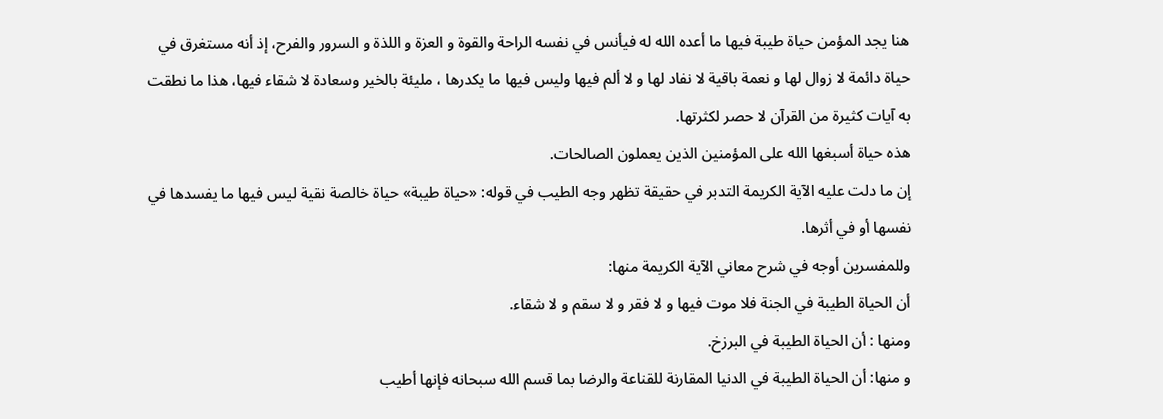هنا يجد المؤمن حياة طيبة فيها ما أعده الله له فيأنس في نفسه الراحة والقوة و العزة و اللذة و السرور والفرح، إذ أنه مستغرق في حياة دائمة لا زوال لها و نعمة باقية لا نفاد لها و لا ألم فيها وليس فيها ما يكدرها ، مليئة بالخير وسعادة لا شقاء فيها، هذا ما نطقت به آيات كثيرة من القرآن لا حصر لكثرتها.
هذه حياة أسبغها الله على المؤمنين الذين يعملون الصالحات.
إن ما دلت عليه الآية الكريمة التدبر في حقيقة تظهر وجه الطيب في قوله: «حياة طيبة» حياة خالصة نقية ليس فيها ما يفسدها في نفسها أو في أثرها.
وللمفسرين أوجه في شرح معاني الآية الكريمة منها:
أن الحياة الطيبة في الجنة فلا موت فيها و لا فقر و لا سقم و لا شقاء.
ومنها : أن الحياة الطيبة في البرزخ.
و منها: أن الحياة الطيبة في الدنيا المقارنة للقناعة والرضا بما قسم الله سبحانه فإنها أطيب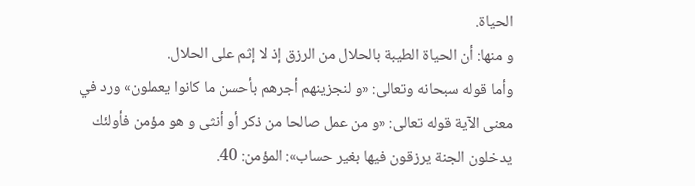الحياة.
و منها: أن الحياة الطيبة بالحلال من الرزق إذ لا إثم على الحلال.
وأما قوله سبحانه وتعالى: «و لنجزينهم أجرهم بأحسن ما كانوا يعملون» ورد في معنى الآية قوله تعالى: «و من عمل صالحا من ذكر أو أنثى و هو مؤمن فأولئك يدخلون الجنة يرزقون فيها بغير حساب»: المؤمن: 40.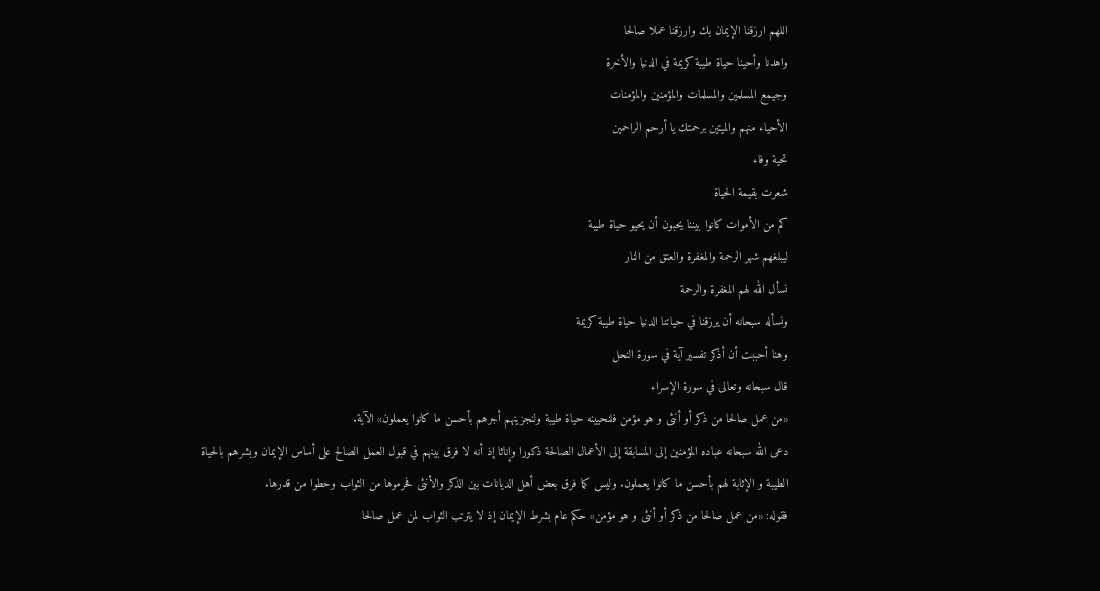اللهم ارزقنا الإيمان بك وارزقنا عملا صالحا
واهدنا وأحينا حياة طيبة كريمة في الدنيا والأخرة
وجيمع المسلمين والمسلمات والمؤمنين والمؤمنات
الأحياء منهم والميتين برحمتك يا أرحم الراحمين
تحية وفاء
شعرت بقيمة الحياة
كم من الأموات كانوا بيننا يحبون أن يحيو حياة طيبة
ليبلغهم شهر الرحمة والمغفرة والعتق من النار
نسأل الله لهم المغفرة والرحمة
ونسأله سبحانه أن يرزقنا في حياتنا الدنيا حياة طيبة كريمة
وهنا أحببت أن أذكر تفسير آية في سورة النحل
قال سبحانه وتعالى في سورة الإسراء
«من عمل صالحا من ذكر أو أنثى و هو مؤمن فلنحيينه حياة طيبة ولنجزينهم أجرهم بأحسن ما كانوا يعملون» الآية.
دعى الله سبحانه عباده المؤمنين إلى المسابقة إلى الأعمال الصالحة ذكورا وإناثا إذ أنه لا فرق بينهم في قبول العمل الصالح على أساس الإيمان وبشرهم بالحياة الطيبة و الإثابة لهم بأحسن ما كانوا يعملون. وليس كما فرق بعض أهل الديانات بين الذكر والأنثى فحرموها من الثواب وحطوا من قدرها.
فقوله: «من عمل صالحا من ذكر أو أنثى و هو مؤمن» حكم عام بشرط الإيمان إذ لا يترتب الثواب لمن عمل صالحا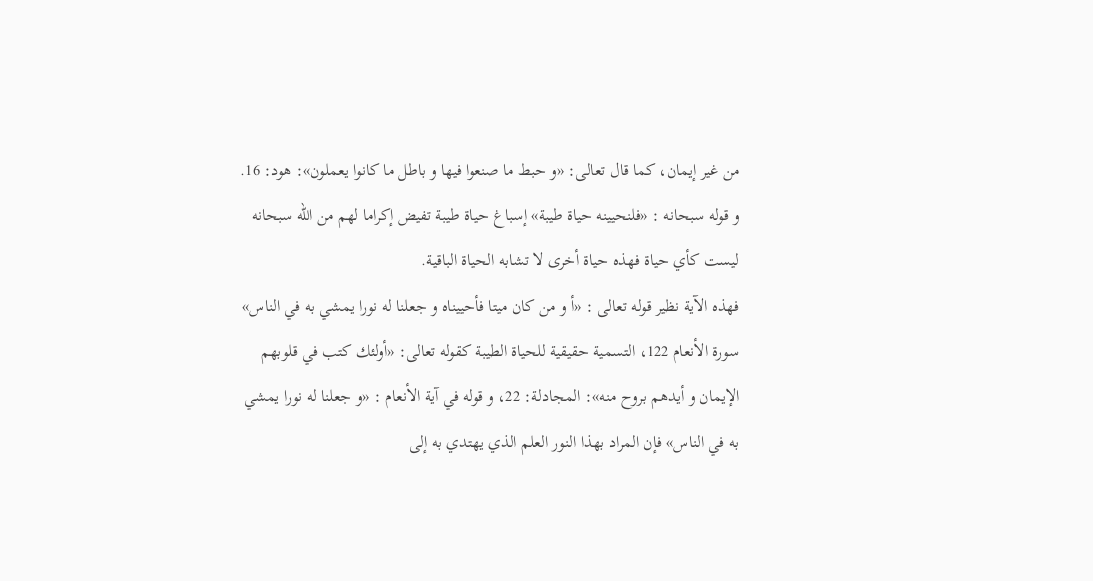من غير إيمان، كما قال تعالى: «و حبط ما صنعوا فيها و باطل ما كانوا يعملون»: هود: 16.
و قوله سبحانه : «فلنحيينه حياة طيبة» إسباغ حياة طيبة تفيض إكراما لهم من الله سبحانه ليست كأي حياة فهذه حياة أخرى لا تشابه الحياة الباقية.
فهذه الآية نظير قوله تعالى : «أ و من كان ميتا فأحييناه و جعلنا له نورا يمشي به في الناس» سورة الأنعام 122، التسمية حقيقية للحياة الطيبة كقوله تعالى: «أولئك كتب في قلوبهم الإيمان و أيدهم بروح منه»: المجادلة: 22، و قوله في آية الأنعام : «و جعلنا له نورا يمشي به في الناس» فإن المراد بهذا النور العلم الذي يهتدي به إلى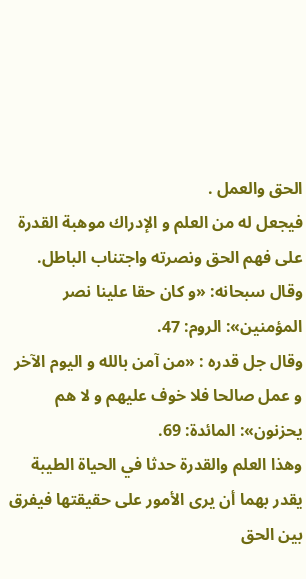الحق والعمل .
فيجعل له من العلم و الإدراك موهبة القدرة على فهم الحق ونصرته واجتناب الباطل.
وقال سبحانه: «و كان حقا علينا نصر المؤمنين»: الروم: 47.
وقال جل قدره : «من آمن بالله و اليوم الآخر و عمل صالحا فلا خوف عليهم و لا هم يحزنون»: المائدة: 69.
وهذا العلم والقدرة حدثا في الحياة الطيبة يقدر بهما أن يرى الأمور على حقيقتها فيفرق بين الحق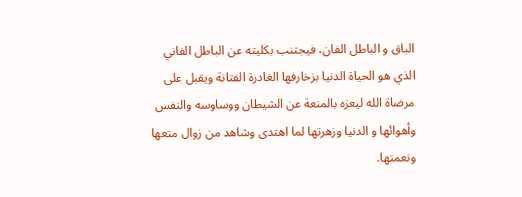الباق و الباطل الفان، فيجتنب بكليته عن الباطل الفاني الذي هو الحياة الدنيا بزخارفها الغادرة الفتانة ويقبل على مرضاة الله ليعزه بالمنعة عن الشيطان ووساوسه والنفس وأهوائها و الدنيا وزهرتها لما اهتدى وشاهد من زوال متعها ونعمتها.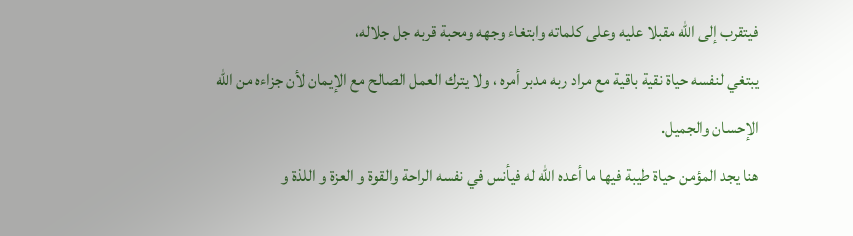فيتقرب إلى الله مقبلا عليه وعلى كلماته وابتغاء وجهه ومحبة قربه جل جلاله،
يبتغي لنفسه حياة نقية باقية مع مراد ربه مدبر أمره ، ولا يترك العمل الصالح مع الإيمان لأن جزاءه من الله الإحسان والجميل.
هنا يجد المؤمن حياة طيبة فيها ما أعده الله له فيأنس في نفسه الراحة والقوة و العزة و اللذة و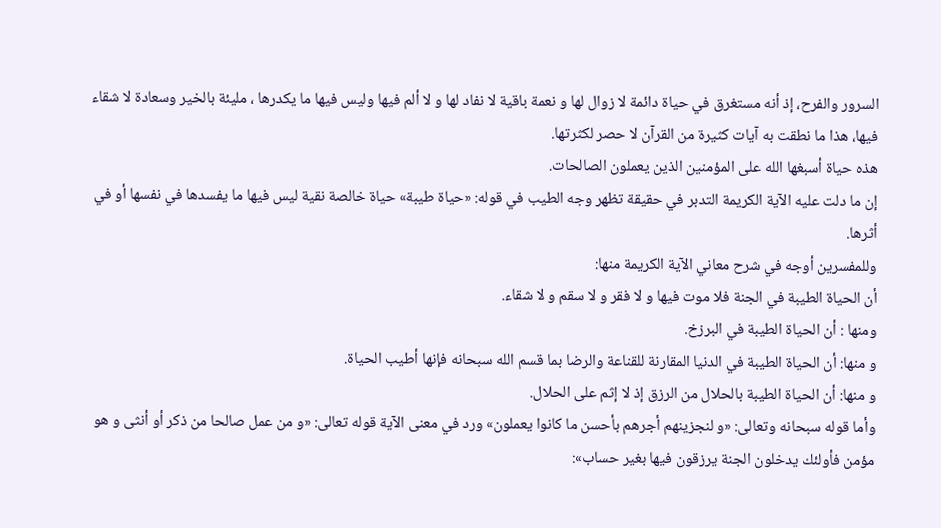السرور والفرح، إذ أنه مستغرق في حياة دائمة لا زوال لها و نعمة باقية لا نفاد لها و لا ألم فيها وليس فيها ما يكدرها ، مليئة بالخير وسعادة لا شقاء فيها، هذا ما نطقت به آيات كثيرة من القرآن لا حصر لكثرتها.
هذه حياة أسبغها الله على المؤمنين الذين يعملون الصالحات.
إن ما دلت عليه الآية الكريمة التدبر في حقيقة تظهر وجه الطيب في قوله: «حياة طيبة» حياة خالصة نقية ليس فيها ما يفسدها في نفسها أو في أثرها.
وللمفسرين أوجه في شرح معاني الآية الكريمة منها:
أن الحياة الطيبة في الجنة فلا موت فيها و لا فقر و لا سقم و لا شقاء.
ومنها : أن الحياة الطيبة في البرزخ.
و منها: أن الحياة الطيبة في الدنيا المقارنة للقناعة والرضا بما قسم الله سبحانه فإنها أطيب الحياة.
و منها: أن الحياة الطيبة بالحلال من الرزق إذ لا إثم على الحلال.
وأما قوله سبحانه وتعالى: «و لنجزينهم أجرهم بأحسن ما كانوا يعملون» ورد في معنى الآية قوله تعالى: «و من عمل صالحا من ذكر أو أنثى و هو مؤمن فأولئك يدخلون الجنة يرزقون فيها بغير حساب»: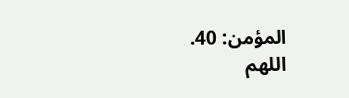المؤمن: 40.
اللهم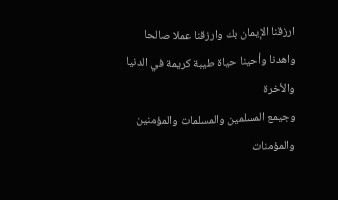ارزقنا الإيمان بك وارزقنا عملا صالحا
واهدنا وأحينا حياة طيبة كريمة في الدنيا والأخرة
وجيمع المسلمين والمسلمات والمؤمنين والمؤمنات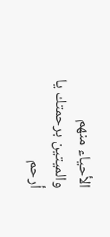الأحياء منهم والميتين برحمتك يا أرحم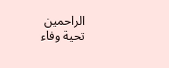الراحمين
تحية وفاء